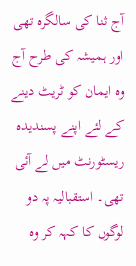آج ثنا کی سالگرہ تھی اور ہمیشہ کی طرح آج وہ ایمان کو ٹریٹ دینے کے لئے اپنے پسندیدہ ریسٹورنٹ میں لے آئی تھی۔ استقبالیہ پہ دو لوگوں کا کہہ کر وہ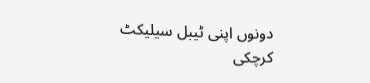دونوں اپنی ٹیبل سیلیکٹ کرچکی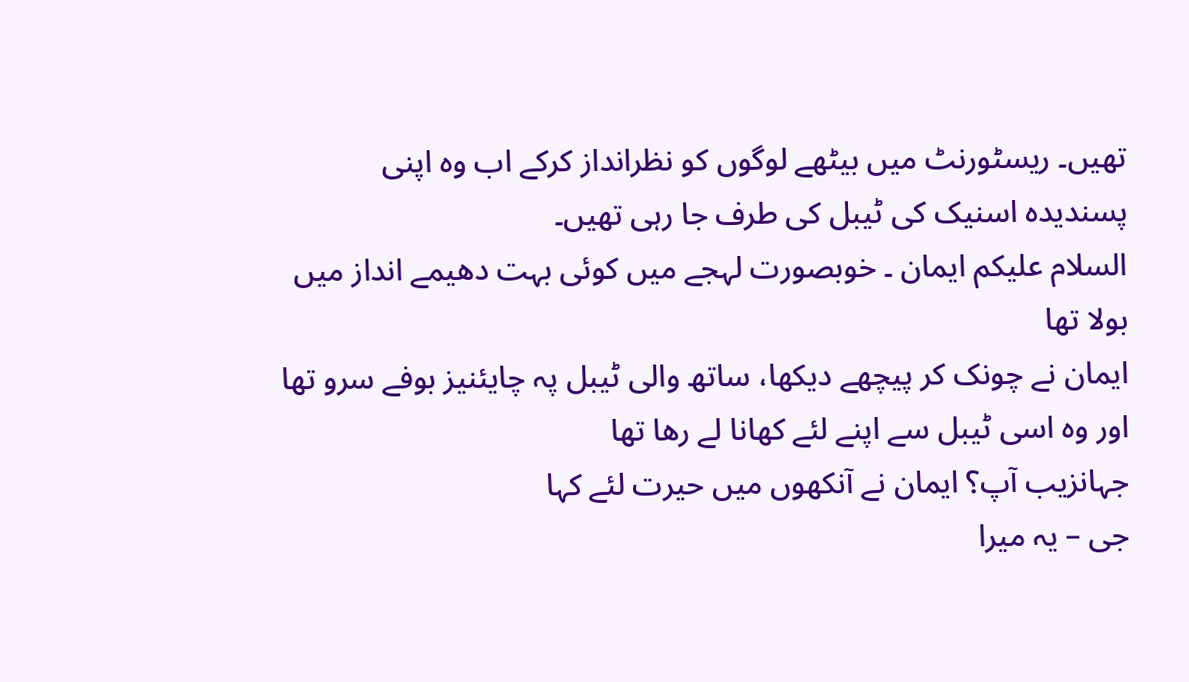تھیں۔ ریسٹورنٹ میں بیٹھے لوگوں کو نظرانداز کرکے اب وہ اپنی پسندیدہ اسنیک کی ٹیبل کی طرف جا رہی تھیں۔
السلام علیکم ایمان ۔ خوبصورت لہجے میں کوئی بہت دھیمے انداز میں بولا تھا
ایمان نے چونک کر پیچھے دیکھا، ساتھ والی ٹیبل پہ چایئنیز بوفے سرو تھا اور وہ اسی ٹیبل سے اپنے لئے کھانا لے رھا تھا
جہانزیب آپ؟ ایمان نے آنکھوں میں حیرت لئے کہا
جی – یہ میرا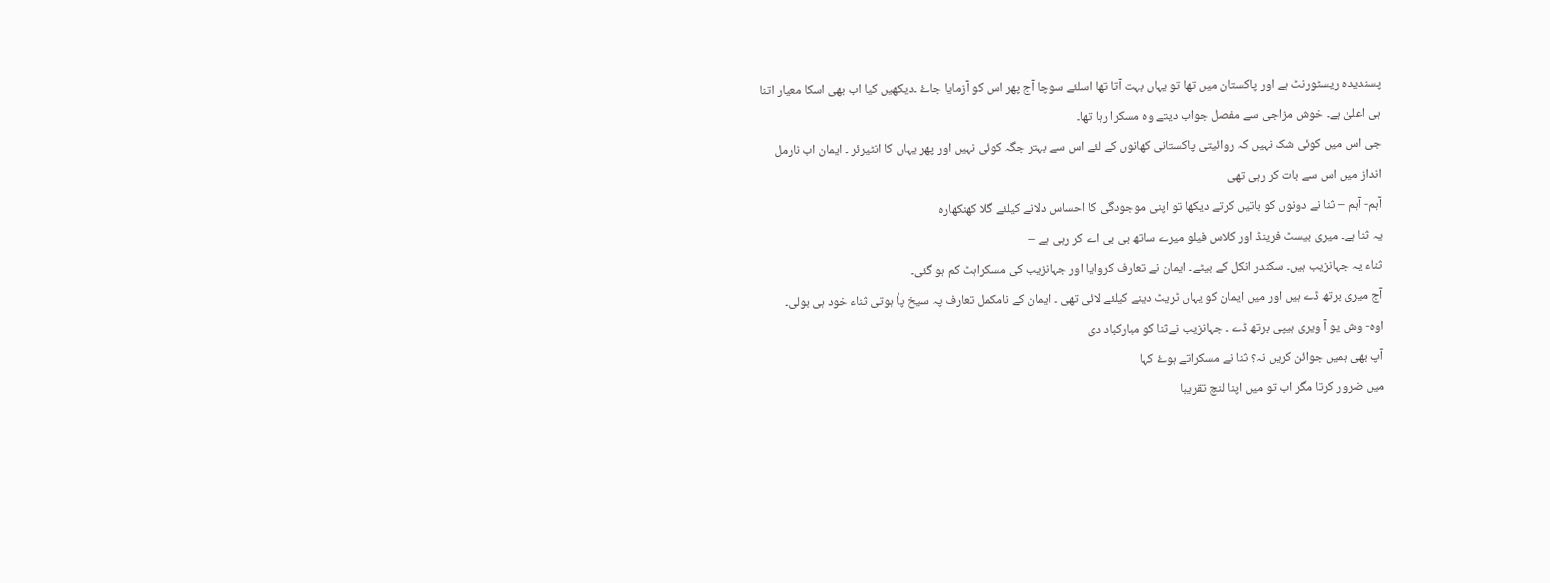پسندیدہ ریسٹورنٹ ہے اور پاکستان میں تھا تو یہاں بہت آتا تھا اسلئے سوچا آج پھر اس کو آزمایا جاۓ ۔دیکھیں کیا اب بھی اسکا معیار اتنا ہی اعلیٰ ہے۔ خوش مزاجی سے مفصل جواب دیتے وہ مسکرا رہا تھا۔
جی اس میں کوئی شک نہیں کہ روائیتی پاکستانی کھانوں کے لئے اس سے بہتر جگہ کوئی نہیں اور پھر یہاں کا انٹیرئر ۔ ایمان اب نارمل انداز میں اس سے بات کر رہی تھی
آہم- آہم – ثنا نے دونوں کو باتیں کرتے دیکھا تو اپنی موجودگی کا احساس دلانے کیلئے گلا کھنکھارہ
یہ ثنا ہے۔ میری بیسٹ فرینڈ اور کلاس فیلو میرے ساتھ بی بی اے کر رہی ہے –
ثناء یہ جہانزیب ہیں۔ سکندر انکل کے بیٹے۔ ایمان نے تعارف کروایا اور جہانزیب کی مسکراہٹ کم ہو گئی۔
آج میری برتھ ڈے ہیں اور میں ایمان کو یہاں ٹریٹ دینے کیلئے لائی تھی ۔ ایمان کے نامکمل تعارف پہ سیخ پاٰ ہوتی ثناء خود ہی بولی۔
اوہ- وش یو آ ویری ہیپی برتھ ڈے ۔ جہانزیب نےثنا کو مبارکباد دی
آپ بھی ہمیں جوائن کریں نہ؟ ثنا نے مسکراتے ہوۓ کہا
میں ضرور کرتا مگر اب تو میں اپنا لنچ تقریبا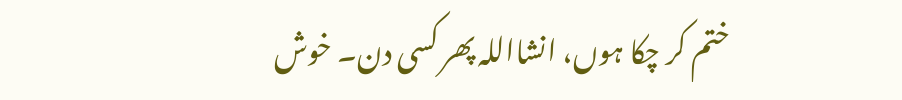ختم کر چکا ہوں، انشااللہ پھر کسی دن۔ خوش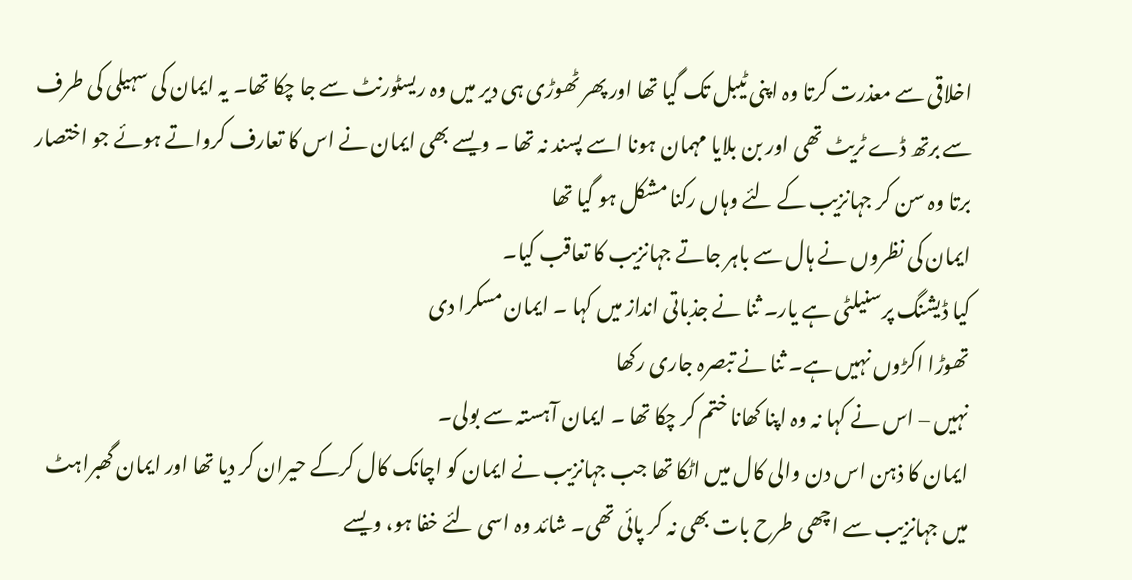اخلاقی سے معذرت کرتا وہ اپنی ٹیبل تک گیا تھا اور پھر ٹھوڑی ہی دیر میں وہ ریسٹورنٹ سے جا چکا تھا۔ یہ ایمان کی سہیلی کی طرف سے برتھ ڈے ٹریٹ تھی اور بن بلایا مہمان ہونا اسے پسند نہ تھا ۔ ویسے بھی ایمان نے اس کا تعارف کرواتے ہوئے جو اختصار برتا وہ سن کر جہانزیب کے لئے وہاں رکنا مشکل ہو گیا تھا
ایمان کی نظروں نے ہال سے باہر جاتے جہانزیب کا تعاقب کیا۔
کیا ڈیشنگ پرسنیلٹی ہے یار۔ ثنا نے جذباتی انداز میں کہا ۔ ایمان مسکرا دی
تھوڑا اکڑوں نہیں ہے۔ ثنا نے تبصرہ جاری رکھا
نہیں – اس نے کہا نہ وہ اپنا کھانا ختم کر چکا تھا ۔ ایمان آہستہ سے بولی۔
ایمان کا ذہن اس دن والی کال میں اٹکا تھا جب جہانزیب نے ایمان کو اچانک کال کرکے حیران کر دیا تھا اور ایمان گھبراہٹ میں جہانزیب سے اچھی طرح بات بھی نہ کر پائی تھی۔ شائد وہ اسی لئے خفا ہو، ویسے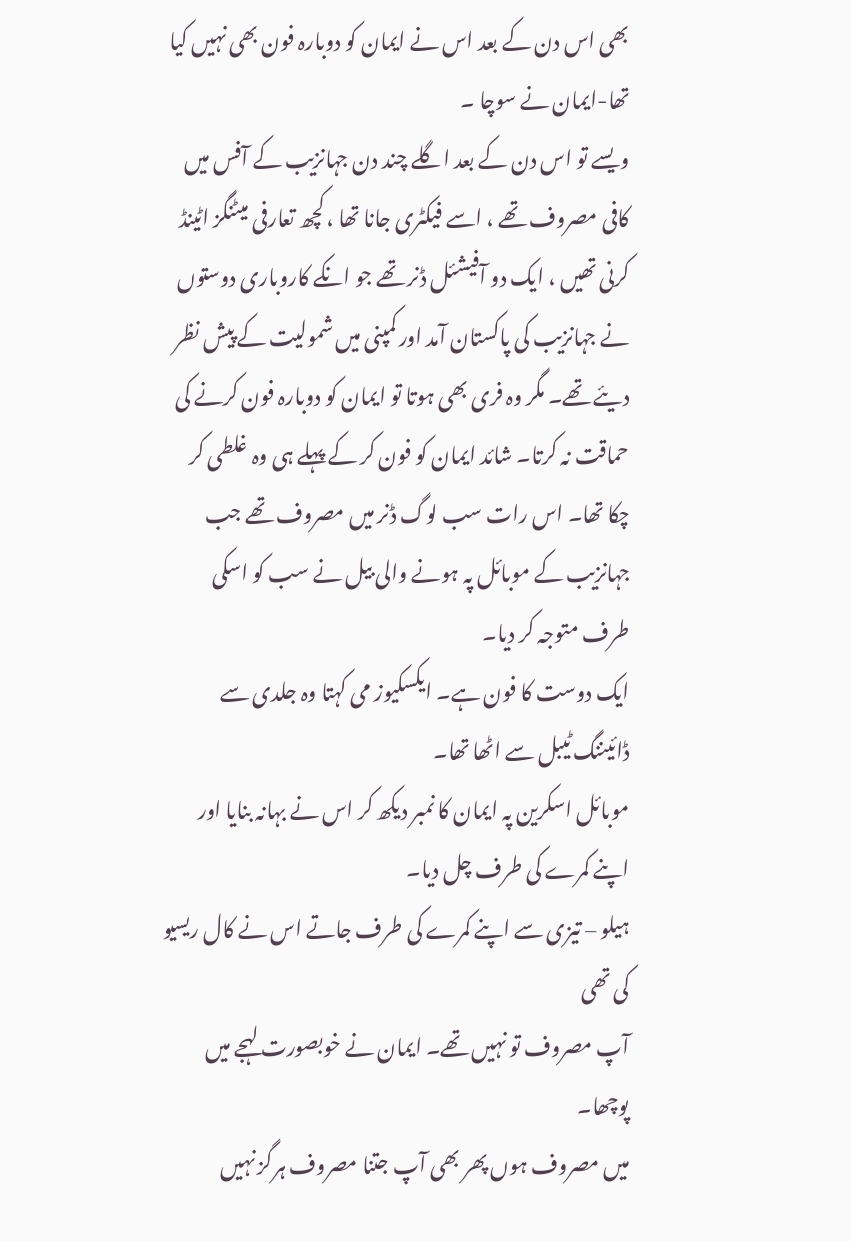بھی اس دن کے بعد اس نے ایمان کو دوبارہ فون بھی نہیں کیا تھا-ایمان نے سوچا ۔
ویسے تو اس دن کے بعد اگلے چند دن جہانزیب کے آفس میں کافی مصروف تھے ، اسے فیکٹری جانا تھا ، کچھ تعارفی میٹنگز اٹینڈ کرنی تھیں ، ایک دو آفیشئل ڈنر تھے جو انکے کاروباری دوستوں نے جہانزیب کی پاکستان آمد اور کمپنی میں شمولیت کے پیش نظر دیئے تھے۔ مگر وہ فری بھی ہوتا تو ایمان کو دوبارہ فون کرنے کی حماقت نہ کرتا۔ شائد ایمان کو فون کر کے پہلے ہی وہ غلطی کر چکا تھا۔ اس رات سب لوگ ڈنر میں مصروف تھے جب جہانزیب کے موبائل پہ ہونے والی بیل نے سب کو اسکی طرف متوجہ کر دیا۔
ایک دوست کا فون ہے۔ ایکسکیوز می کہتا وہ جلدی سے ڈائیننگ ٹیبل سے اٹھا تھا۔
موبائل اسکرین پہ ایمان کا نمبر دیکھ کر اس نے بہانہ بنایا اور اپنے کمرے کی طرف چل دیا۔
ہیلو – تیزی سے اپنے کمرے کی طرف جاتے اس نے کال ریسیو کی تھی
آپ مصروف تو نہیں تھے۔ ایمان نے خوبصورت لہجے میں پوچھا۔
میں مصروف ہوں پھر بھی آپ جتنا مصروف ہرگز نہیں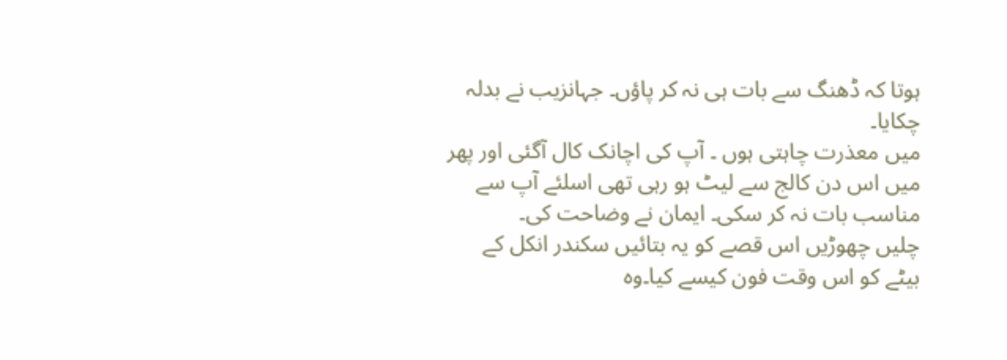ہوتا کہ ڈھنگ سے بات ہی نہ کر پاؤں۔ جہانزیب نے بدلہ چکایا۔
میں معذرت چاہتی ہوں ۔ آپ کی اچانک کال آگئی اور پھر میں اس دن کالج سے لیٹ ہو رہی تھی اسلئے آپ سے مناسب بات نہ کر سکی۔ ایمان نے وضاحت کی۔
چلیں چھوڑیں اس قصے کو یہ بتائیں سکندر انکل کے بیٹے کو اس وقت فون کیسے کیا۔وہ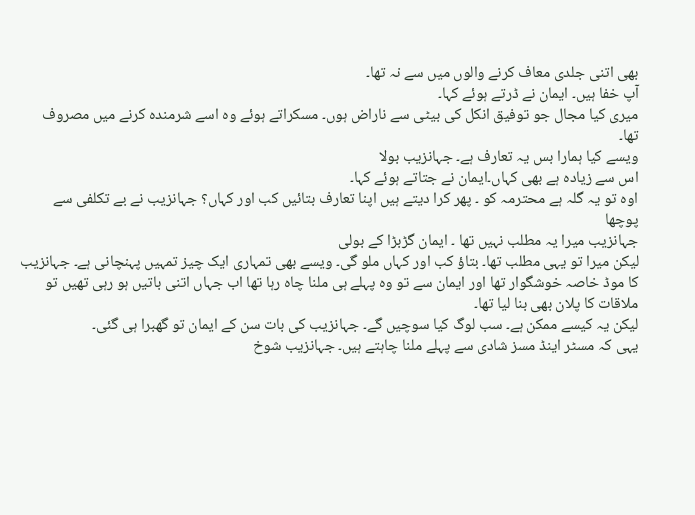بھی اتنی جلدی معاف کرنے والوں میں سے نہ تھا۔
آپ خفا ہیں۔ ایمان نے ڈرتے ہوئے کہا۔
میری کیا مجال جو توفیق انکل کی بیٹی سے ناراض ہوں۔ مسکراتے ہوئے وہ اسے شرمندہ کرنے میں مصروف تھا۔
ویسے کیا ہمارا بس یہ تعارف ہے۔ جہانزیب بولا
اس سے زیادہ ہے بھی کہاں۔ایمان نے جتاتے ہوئے کہا۔
اوہ تو یہ گلہ ہے محترمہ کو ۔ پھر کرا دیتے ہیں اپنا تعارف بتائیں کب اور کہاں؟ جہانزیب نے بے تکلفی سے پوچھا
جہانزیب میرا یہ مطلب نہیں تھا ۔ ایمان گڑبڑا کے بولی
لیکن میرا تو یہی مطلب تھا۔ بتاؤ کب اور کہاں ملو گی۔ ویسے بھی تمہاری ایک چیز تمہیں پہنچانی ہے۔ جہانزیب کا موڈ خاصہ خوشگوار تھا اور ایمان سے تو وہ پہلے ہی ملنا چاہ رہا تھا اب جہاں اتنی باتیں ہو رہی تھیں تو ملاقات کا پلان بھی بنا لیا تھا۔
لیکن یہ کیسے ممکن ہے۔ سب لوگ کیا سوچیں گے۔ جہانزیب کی بات سن کے ایمان تو گھبرا ہی گئی۔
یہی کہ مسٹر اینڈ مسز شادی سے پہلے ملنا چاہتے ہیں۔ جہانزیب شوخ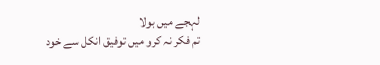لہجے میں بولا
تم فکر نہ کرو میں توفیق انکل سے خود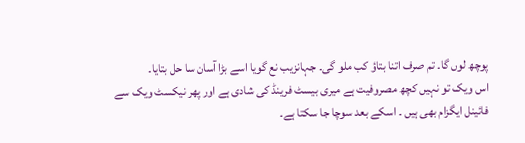پوچھ لوں گا۔ تم صرف اتنا بتاؤ کب ملو گی۔ جہانزیب نع گویا اسے بڑا آسان سا حل بتایا۔
اس ویک تو نہیں کچھ مصروفیت ہے میری بیسٹ فرینڈ کی شادی ہے اور پھر نیکسٹ ویک سے فائینل ایگزام بھی ہیں ۔ اسکے بعد سوچا جا سکتا ہے۔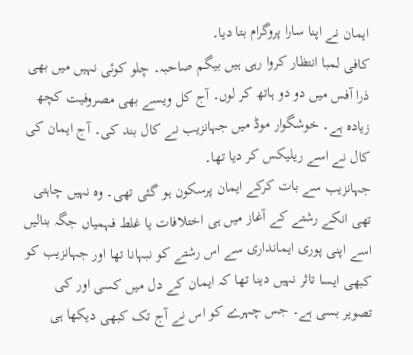ایمان نے اپنا سارا پروگرام بتا دیا۔
کافی لمبا انتظار کروا رہی ہیں بیگم صاحبہ۔ چلو کوئی نہیں میں بھی ذرا آفس میں دو دو ہاتھ کر لوں۔ آج کل ویسے بھی مصروفیت کچھ زیادہ ہے۔ خوشگوار موڈ میں جہانزیب نے کال بند کی۔ آج ایمان کی کال نے اسے ریلیکس کر دیا تھا۔
جہانزیب سے بات کرکے ایمان پرسکون ہو گئی تھی۔ وہ نہیں چاہتی تھی انکے رشتے کے آغاز میں ہی اختلافات یا غلط فہمیاں جگہ بنالیں اسے اپنی پوری ایمانداری سے اس رشتے کو نبہانا تھا اور جہانزیب کو کبھی ایسا تاثر نہیں دینا تھا کہ ایمان کے دل میں کسی اور کی تصویر بسی ہے۔ جس چہرے کو اس نے آج تک کبھی دیکھا ہی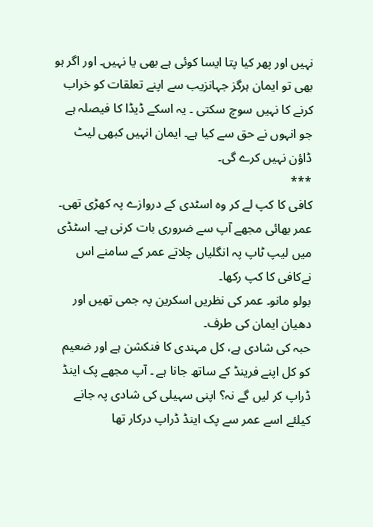نہیں اور پھر کیا پتا ایسا کوئی ہے بھی یا نہیں۔ اور اگر ہو بھی تو ایمان ہرگز جہانزیب سے اپنے تعلقات کو خراب کرنے کا نہیں سوچ سکتی ۔ یہ اسکے ڈیڈا کا فیصلہ ہے جو انہوں نے حق سے کیا ہے۔ ایمان انہیں کبھی لیٹ ڈاؤن نہیں کرے گی۔
***
کافی کا کپ لے کر وہ اسٹدی کے دروازے پہ کھڑی تھی۔
عمر بھائی مجھے آپ سے ضروری بات کرنی ہے۔ اسٹڈی میں لیپ ٹاپ پہ انگلیاں چلاتے عمر کے سامنے اس نےکافی کا کپ رکھا۔
بولو مانو۔ عمر کی نظریں اسکرین پہ جمی تھیں اور دھیان ایمان کی طرف۔
حبہ کی شادی ہے، کل مہندی کا فنکشن ہے اور ضعیم کو کل اپنے فرینڈ کے ساتھ جانا ہے ۔ آپ مجھے پک اینڈ ڈراپ کر لیں گے نہ؟ اپنی سہیلی کی شادی پہ جانے کیلئے اسے عمر سے پک اینڈ ڈراپ درکار تھا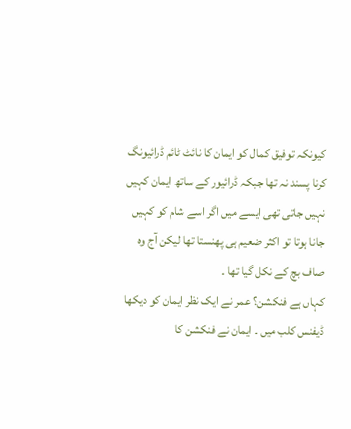کیونکہ توفیق کمال کو ایمان کا نائٹ ٹائم ڈرائیونگ کرنا پسند نہ تھا جبکہ ڈرائیور کے ساتھ ایمان کہیں نہیں جاتی تھی ایسے میں اگر اسے شام کو کہیں جانا ہوتا تو اکثر ضعیم ہی پھنستا تھا لیکن آج وہ صاف بچ کے نکل گیا تھا ۔
کہاں ہے فنکشن؟ عمر نے ایک نظر ایمان کو دیکھا
ڈیفنس کلب میں ۔ ایمان نے فنکشن کا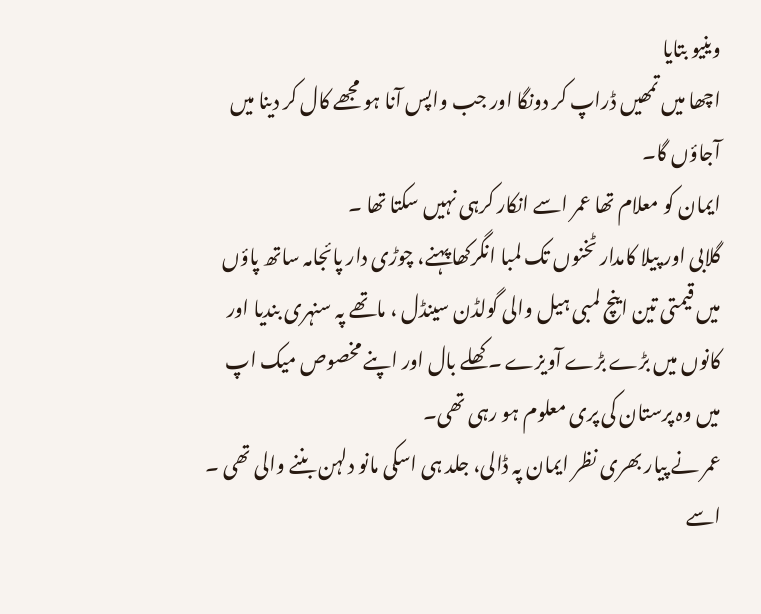وینیو بتایا
اچھا میں تمھیں ڈراپ کر دونگا اور جب واپس آنا ہو مجھے کال کر دینا میں آجاؤں گا۔
ایمان کو معلام تھا عمر اسے انکار کرہی نہیں سکتا تھا ۔
گلابی اور پیلا کامدار ٹخنوں تک لمبا انگرکھا پہنے، چوڑی دار پائجامہ ساتھ پاؤں میں قیمتی تین اینچ لمبی ہیل والی گولڈن سینڈل ، ماتھے پہ سنہری بندیا اور کانوں میں بڑے بڑے آویزے ۔ کھلے بال اور اپنے مخصوص میک اپ میں وہ پرستان کی پری معلوم ہو رہی تھی۔
عمر نے پیار بھری نظر ایمان پہ ڈالی، جلد ہی اسکی مانو دلہن بننے والی تھی ۔ اسے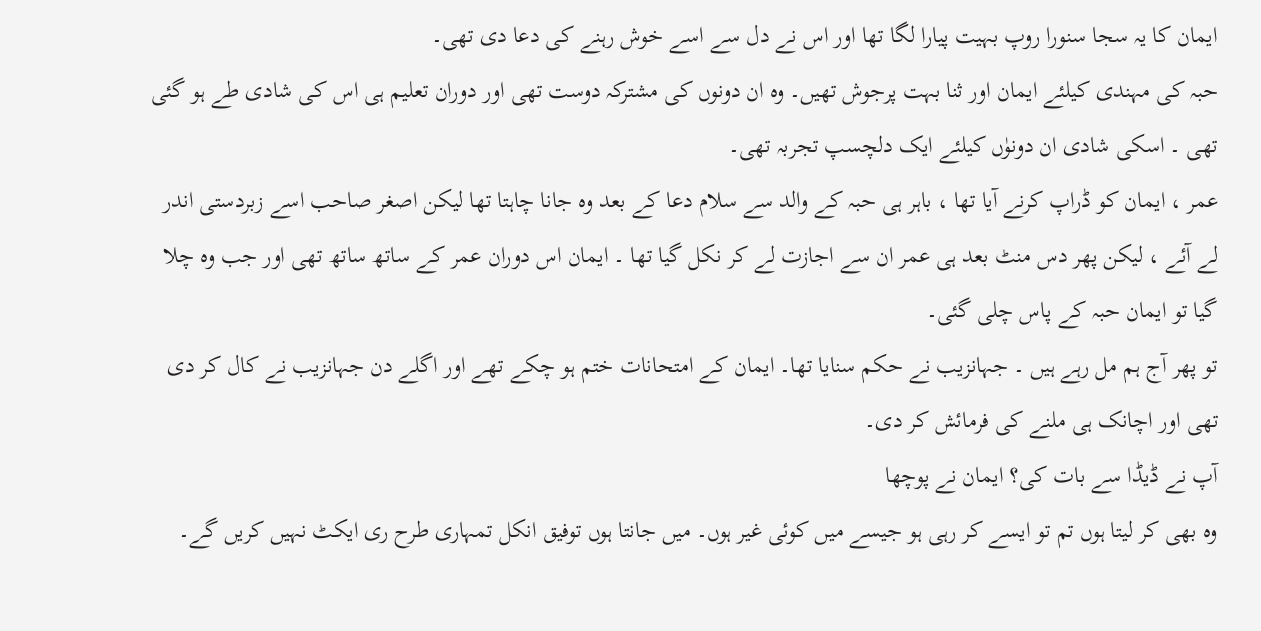ایمان کا یہ سجا سنورا روپ بہیت پیارا لگا تھا اور اس نے دل سے اسے خوش رہنے کی دعا دی تھی۔
حبہ کی مہندی کیلئے ایمان اور ثنا بہت پرجوش تھیں۔ وہ ان دونوں کی مشترکہ دوست تھی اور دوران تعلیم ہی اس کی شادی طے ہو گئی تھی ۔ اسکی شادی ان دونوٰں کیلئے ایک دلچسپ تجربہ تھی۔
عمر ، ایمان کو ڈراپ کرنے آیا تھا ، باہر ہی حبہ کے والد سے سلام دعا کے بعد وہ جانا چاہتا تھا لیکن اصغر صاحب اسے زبردستی اندر لے آئے ، لیکن پھر دس منٹ بعد ہی عمر ان سے اجازت لے کر نکل گیا تھا ۔ ایمان اس دوران عمر کے ساتھ ساتھ تھی اور جب وہ چلا گیا تو ایمان حبہ کے پاس چلی گئی۔
تو پھر آج ہم مل رہے ہیں ۔ جہانزیب نے حکم سنایا تھا۔ ایمان کے امتحانات ختم ہو چکے تھے اور اگلے دن جہانزیب نے کال کر دی تھی اور اچانک ہی ملنے کی فرمائش کر دی۔
آپ نے ڈیڈا سے بات کی؟ ایمان نے پوچھا
وہ بھی کر لیتا ہوں تم تو ایسے کر رہی ہو جیسے میں کوئی غیر ہوں۔ میں جانتا ہوں توفیق انکل تمہاری طرح ری ایکٹ نہیں کریں گے۔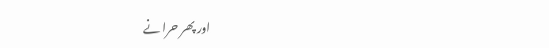اور پھر حرا نے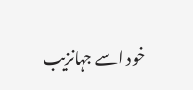خود اسے جہانزیب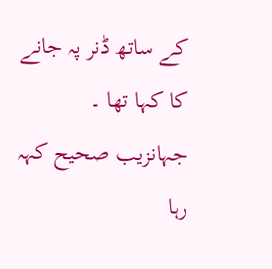کے ساتھ ڈنر پہ جانے کا کہا تھا ۔ جہانزیب صحیح کہہ رہا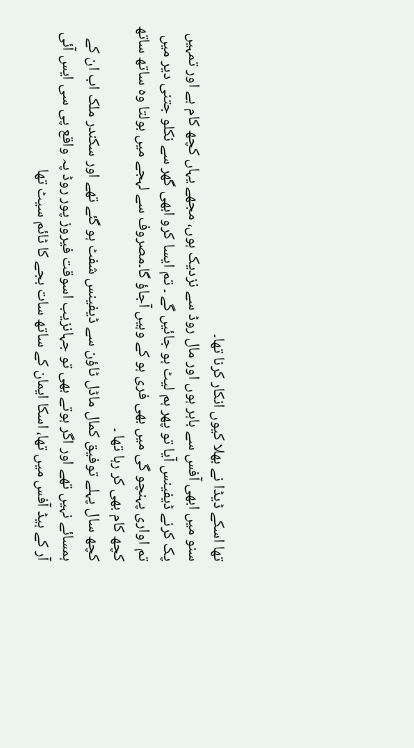تھا اسکے ڈیڈا نے بھلا کیوں انکار کرنا تھا۔
سنو میں ابھی آفس سے باہر ہوں اور مال روڈ سے نزدیک ہوں، مجھے یہاں کچھ کام ہے اور تمہیں پک کرنے ڈیفینس آیا تو پھر ہم لیٹ ہو جائیں گے ۔ تم ایسا کرو ابھی گھر سے نکلو جتنی دیر میں تم اواری پہنچو گی میں بھی فری ہو کے وہیں آجاؤ گا۔مصروف سے لہجے میں بولتا وہ ساتھ ساتھ کچھ کام بھی کر رہا تھا ۔
کچھ سال پہلے توفیق کمال ماڈل ٹاؤن سے ڈیفینس شفٹ ہو گئے تھے اور سکندر ملک اب ان کے ہمسائے نہیں تھے اور اگر ہوتے بھی تو جہانزیب اسوقت فیروز پور روڈ پہ واقع پی سی ایس آئی آر کے ہیڈ آفس میں تھا، اسکا ایمان کے ساتھ سات بجے کا ٹائم سیٹ تھا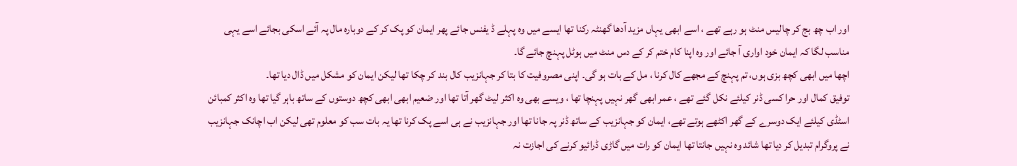اور اب چھ بج کر چالیس منٹ ہو رہے تھے ، اسے ابھی یہاں مزید آدھا گھنٹہ رکنا تھا ایسے میں وہ پہلے ڈ یفنس جائے پھر ایمان کو پک کر کے دوبارہ مال پہ آئے اسکی بجائے اسے یہی مناسب لگا کہ ایمان خود اواری آ جائے اور وہ اپنا کام ختم کر کے دس منٹ میں ہوٹل پہنچ جائے گا۔
اچھا میں ابھی کچھ بزی ہوں، تم پہنچ کے مجھے کال کرنا ، مل کے بات ہو گی۔ اپنی مصروفیت کا بتا کر جہانزیب کال بند کر چکا تھا لیکن ایمان کو مشکل میں ڈال دیا تھا۔
توفیق کمال اور حرا کسی ڈنر کیلئے نکل گئے تھے ، عمر ابھی گھر نہیں پہنچا تھا ، ویسے بھی وہ اکثر لیٹ گھر آتا تھا اور ضعیم ابھی ابھی کچھ دوستوں کے ساتھ باہر گیا تھا وہ اکثر کمبائن اسٹڈی کیلئے ایک دوسرے کے گھر اکٹھے ہوتے تھے، ایمان کو جہانزیب کے ساتھ ڈنر پہ جانا تھا اور جہانزیب نے ہی اسے پک کرنا تھا یہ بات سب کو معلوم تھی لیکن اب اچانک جہانزیب نے پروگرام تبدیل کر دیا تھا شائد وہ نہیں جانتا تھا ایمان کو رات میں گاڑی ڈرائیو کرنے کی اجازت نہ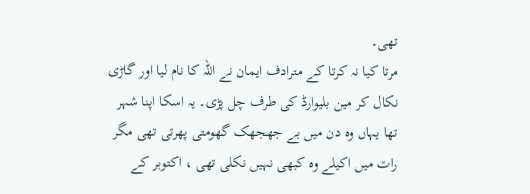تھی۔
مرتا کیا نہ کرتا کے مترادف ایمان نے اللہ کا نام لیا اور گاڑی نکال کر مین بلیوارڈ کی طرف چل پڑی۔ یہ اسکا اپنا شہر تھا یہاں وہ دن میں بے جھجھک گھومتی پھرتی تھی مگر رات میں اکیلے وہ کبھی نہیں نکلی تھی ، اکتوبر کے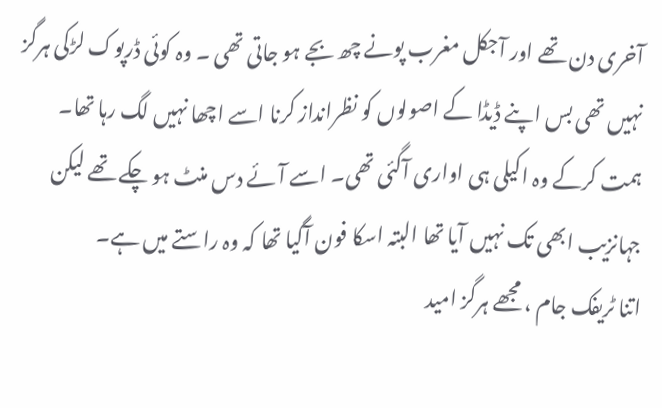آخری دن تھے اور آجکل مغرب پونے چھ بجے ہو جاتی تھی ۔ وہ کوئی ڈرپوک لڑکی ہرگز نہیں تھی بس اپنے ڈیڈا کے اصولوں کو نظرانداز کرنا اسے اچھا نہیں لگ رہا تھا۔
ہمت کرکے وہ اکیلی ہی اواری آگئی تھی۔ اسے آئے دس منٹ ہو چکے تھے لیکن جہانزیب ابھی تک نہیں آیا تھا البتہ اسکا فون آگیا تھا کہ وہ راستے میں ہے۔
اتنا ٹریفک جام ، مجھے ہرگز امید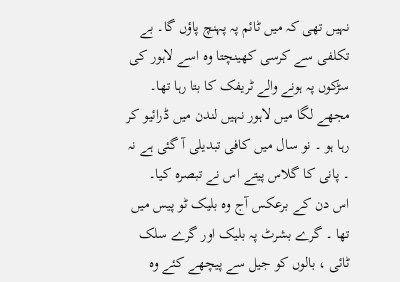نہیں تھی کہ میں ٹائم پہ پہنچ پاؤں گا۔ بے تکلفی سے کرسی کھینچتا وہ اسے لاہور کی سڑکوں پہ ہونے والے ٹریفک کا بتا رہا تھا۔
مجھے لگا میں لاہور نہیں لندن میں ڈرائیو کر رہا ہو ۔ نو سال میں کافی تبدیلی آ گئی ہے نہ ۔ پانی کا گلاس پیتے اس نے تبصرہ کیا۔
اس دن کے برعکس آج وہ بلیک ٹو پیس میں تھا ۔ گرے بشرٹ پہ بلیک اور گرے سلک ٹائی ، بالوں کو جیل سے پیچھے کئے وہ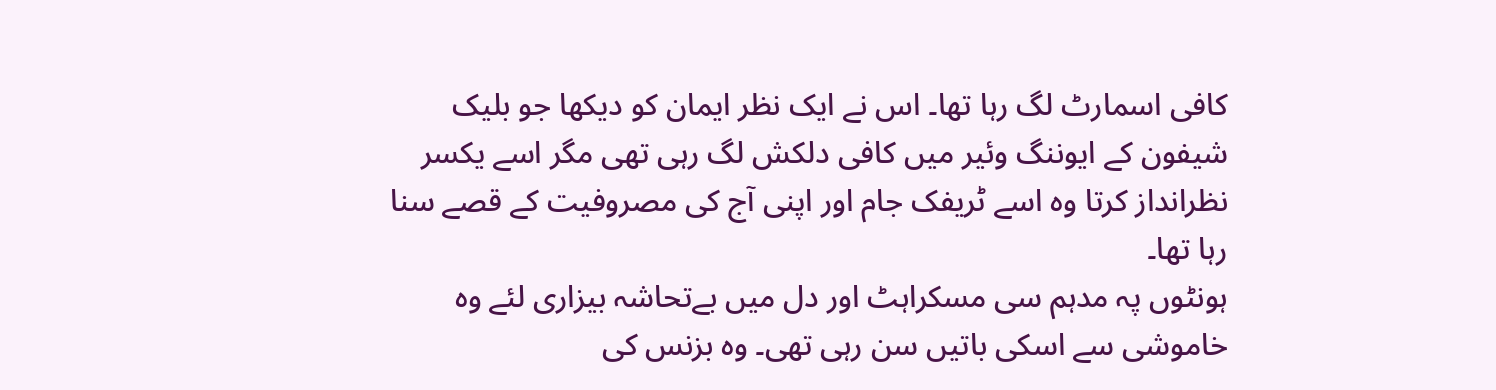کافی اسمارٹ لگ رہا تھا۔ اس نے ایک نظر ایمان کو دیکھا جو بلیک شیفون کے ایوننگ وئیر میں کافی دلکش لگ رہی تھی مگر اسے یکسر نظرانداز کرتا وہ اسے ٹریفک جام اور اپنی آج کی مصروفیت کے قصے سنا رہا تھا۔
ہونٹوں پہ مدہم سی مسکراہٹ اور دل میں بےتحاشہ بیزاری لئے وہ خاموشی سے اسکی باتیں سن رہی تھی۔ وہ بزنس کی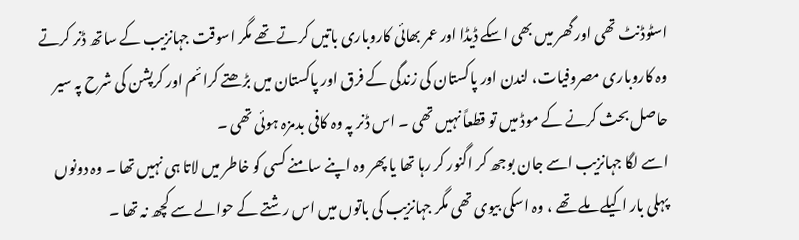اسٹوڈنٹ تھی اور گھر میں بھی اسکے ڈیڈا اور عمر بھائی کاروباری باتیں کرتے تھے مگر اسوقت جہانزیب کے ساتھ ڈنر کرتے وہ کاروباری مصروفیات، لندن اور پاکستان کی زندگی کے فرق اور پاکستان میں بڑھتے کرائم اور کرپشن کی شرح پہ سیر حاصل بحث کرنے کے موڈ میں تو قطعاً نہیں تھی ۔ اس ڈنر پہ وہ کافی بدمزہ ہوئی تھی ۔
اسے لگا جہانزیب اسے جان بوجھ کر اگنور کر رہا تھا یا پھر وہ اپنے سامنے کسی کو خاطر میں لاتا ہی نہیں تھا ۔ وہ دونوں پہلی بار اکیلے ملے تھے ، وہ اسکی بیوی تھی مگر جہانزیب کی باتوں میں اس رشتے کے حوالے سے کچھ نہ تھا ۔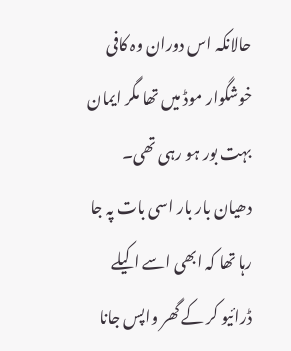حالانکہ اس دوران وہ کافی خوشگوار موڈ میں تھا مگر ایمان بہت بور ہو رہی تھی۔ دھیان بار بار اسی بات پہ جا رہا تھا کہ ابھی اسے اکیلے ڈرائیو کر کے گھر واپس جانا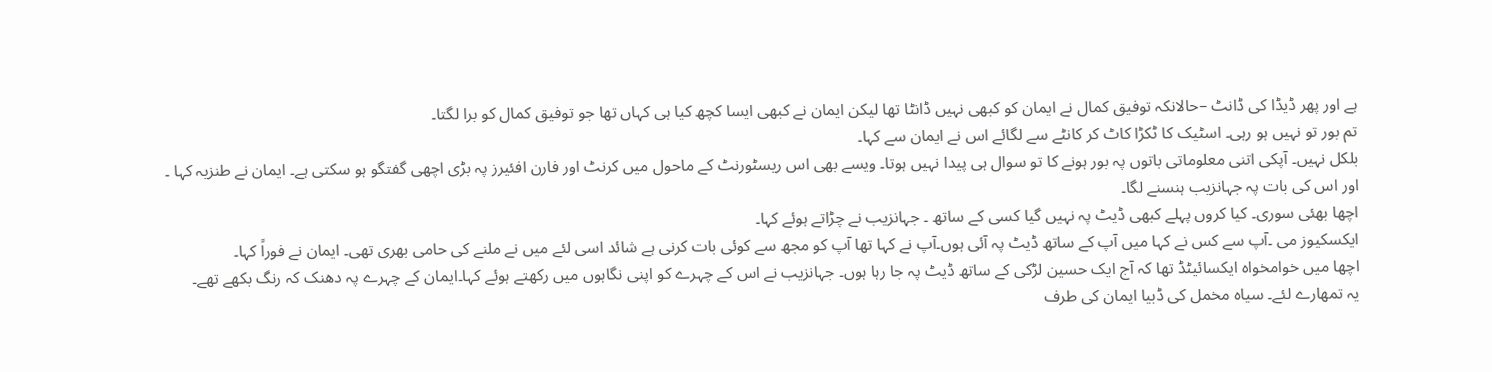ہے اور پھر ڈیڈا کی ڈانٹ –حالانکہ توفیق کمال نے ایمان کو کبھی نہیں ڈانٹا تھا لیکن ایمان نے کبھی ایسا کچھ کیا ہی کہاں تھا جو توفیق کمال کو برا لگتا۔
تم بور تو نہیں ہو رہی۔ اسٹیک کا ٹکڑا کاٹ کر کانٹے سے لگائے اس نے ایمان سے کہا۔
بلکل نہیں۔ آپکی اتنی معلوماتی باتوں پہ بور ہونے کا تو سوال ہی پیدا نہیں ہوتا۔ ویسے بھی اس ریسٹورنٹ کے ماحول میں کرنٹ اور فارن افئیرز پہ بڑی اچھی گفتگو ہو سکتی ہے۔ ایمان نے طنزیہ کہا ۔
اور اس کی بات پہ جہانزیب ہنسنے لگا۔
اچھا بھئی سوری۔ کیا کروں پہلے کبھی ڈیٹ پہ نہیں گیا کسی کے ساتھ ۔ جہانزیب نے چڑاتے ہوئے کہا۔
ایکسکیوز می ۔آپ سے کس نے کہا میں آپ کے ساتھ ڈیٹ پہ آئی ہوں۔آپ نے کہا تھا آپ کو مجھ سے کوئی بات کرنی ہے شائد اسی لئے میں نے ملنے کی حامی بھری تھی۔ ایمان نے فوراً کہا۔
اچھا میں خوامخواہ ایکسائیٹڈ تھا کہ آج ایک حسین لڑکی کے ساتھ ڈیٹ پہ جا رہا ہوں۔ جہانزیب نے اس کے چہرے کو اپنی نگاہوں میں رکھتے ہوئے کہا۔ایمان کے چہرے پہ دھنک کہ رنگ بکھے تھے۔
یہ تمھارے لئے۔ سیاہ مخمل کی ڈبیا ایمان کی طرف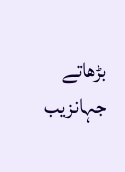بڑھاتے جہانزیب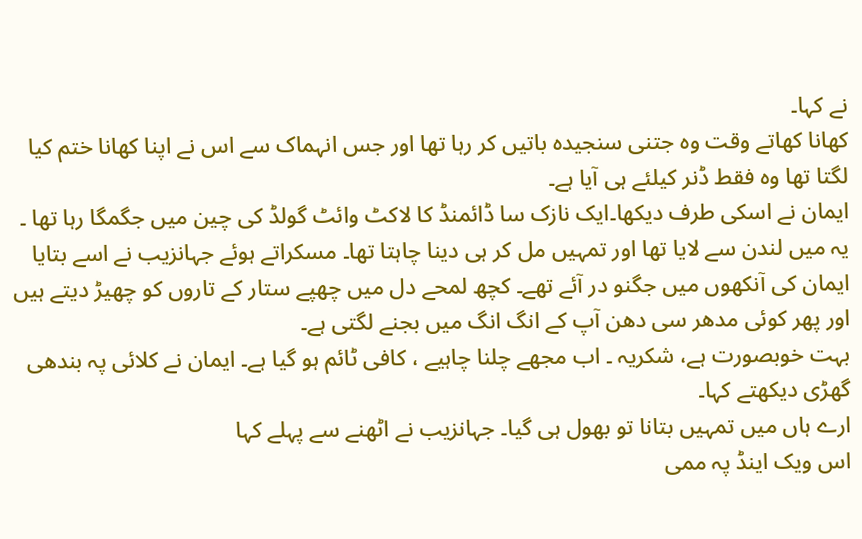نے کہا۔
کھانا کھاتے وقت وہ جتنی سنجیدہ باتیں کر رہا تھا اور جس انہماک سے اس نے اپنا کھانا ختم کیا لگتا تھا وہ فقط ڈنر کیلئے ہی آیا ہے۔
ایمان نے اسکی طرف دیکھا۔ایک نازک سا ڈائمنڈ کا لاکٹ وائٹ گولڈ کی چین میں جگمگا رہا تھا ۔
یہ میں لندن سے لایا تھا اور تمہیں مل کر ہی دینا چاہتا تھا۔ مسکراتے ہوئے جہانزیب نے اسے بتایا
ایمان کی آنکھوں میں جگنو در آئے تھے۔ کچھ لمحے دل میں چھپے ستار کے تاروں کو چھیڑ دیتے ہیں اور پھر کوئی مدھر سی دھن آپ کے انگ انگ میں بجنے لگتی ہے۔
بہت خوبصورت ہے، شکریہ ۔ اب مجھے چلنا چاہیے ، کافی ٹائم ہو گیا ہے۔ ایمان نے کلائی پہ بندھی گھڑی دیکھتے کہا۔
ارے ہاں میں تمہیں بتانا تو بھول ہی گیا۔ جہانزیب نے اٹھنے سے پہلے کہا
اس ویک اینڈ پہ ممی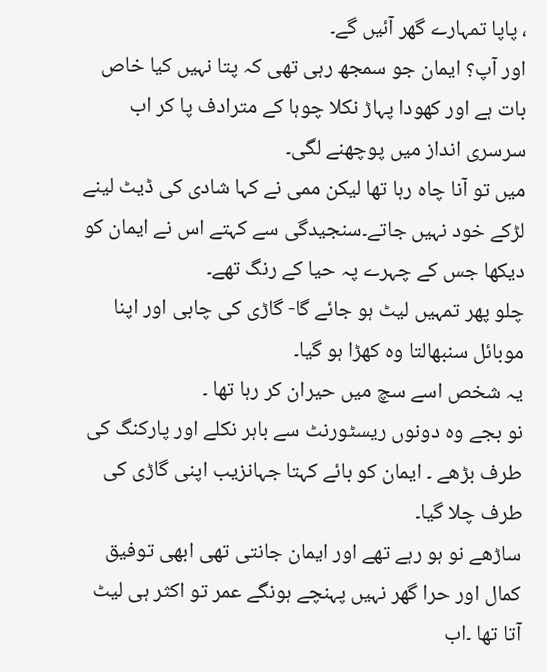، پاپا تمہارے گھر آئیں گے۔
اور آپ؟ ایمان جو سمجھ رہی تھی کہ پتا نہیں کیا خاص بات ہے اور کھودا پہاڑ نکلا چوہا کے مترادف پا کر اب سرسری انداز میں پوچھنے لگی۔
میں تو آنا چاہ رہا تھا لیکن ممی نے کہا شادی کی ڈیٹ لینے لڑکے خود نہیں جاتے۔سنجیدگی سے کہتے اس نے ایمان کو دیکھا جس کے چہرے پہ حیا کے رنگ تھے۔
چلو پھر تمہیں لیٹ ہو جائے گا- گاڑی کی چابی اور اپنا موبائل سنبھالتا وہ کھڑا ہو گیا۔
یہ شخص اسے سچ میں حیران کر رہا تھا ۔
نو بجے وہ دونوں ریسٹورنٹ سے باہر نکلے اور پارکنگ کی طرف بڑھے ۔ ایمان کو بائے کہتا جہانزیب اپنی گاڑی کی طرف چلا گیا۔
ساڑھے نو ہو رہے تھے اور ایمان جانتی تھی ابھی توفیق کمال اور حرا گھر نہیں پہنچے ہونگے عمر تو اکثر ہی لیٹ آتا تھا ۔اب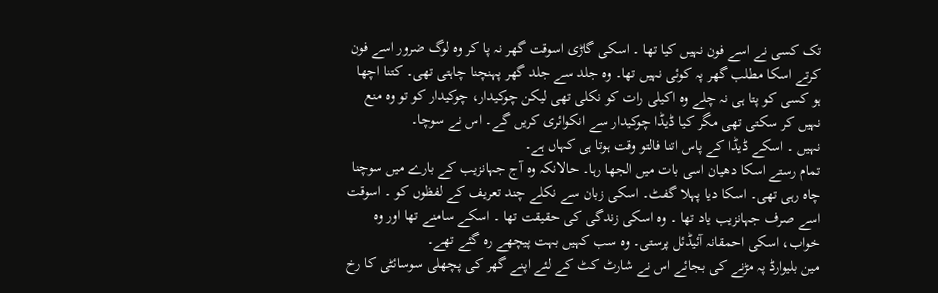تک کسی نے اسے فون نہیں کیا تھا ۔ اسکی گاڑی اسوقت گھر نہ پا کر وہ لوگ ضرور اسے فون کرتے اسکا مطلب گھر پہ کوئی نہیں تھا۔ وہ جلد سے جلد گھر پہنچنا چاہتی تھی۔ کتنا اچھا ہو کسی کو پتا ہی نہ چلے وہ اکیلی رات کو نکلی تھی لیکن چوکیدار، چوکیدار کو تو وہ منع نہیں کر سکتی تھی مگر کیا ڈیڈا چوکیدار سے انکوائری کریں گے۔ اس نے سوچا۔
نہیں ۔ اسکے ڈیڈا کے پاس اتنا فالتو وقت ہوتا ہی کہاں ہے۔
تمام رستے اسکا دھیان اسی بات میں الجھا رہا۔ حالانکہ وہ آج جہانزیب کے بارے میں سوچنا چاہ رہی تھی۔ اسکا دیا پہلا گفٹ۔ اسکی زبان سے نکلے چند تعریف کے لفظوں کو ۔ اسوقت اسے صرف جہانزیب یاد تھا ۔ وہ اسکی زندگی کی حقیقت تھا ۔ اسکے سامنے تھا اور وہ خواب، اسکی احمقانہ آئیڈئل پرستی۔ وہ سب کہیں بہت پیچھے رہ گئے تھے۔
مین بلیوارڈ پہ مڑنے کی بجائے اس نے شارٹ کٹ کے لئے اپنے گھر کی پچھلی سوسائٹی کا رخ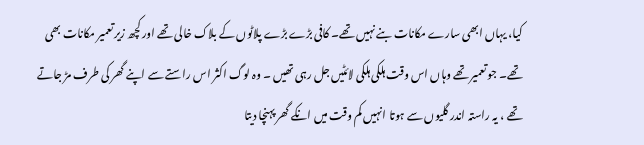کیا، یہاں ابھی سارے مکانات بنے نہیں تھے۔ کافی بڑے بڑے پلاٹوں کے بلاک خالی تھے اور کچھ زیر تعمیر مکانات بھی تھے۔ جو تعمیر تھے وہاں اس وقت ہلکی ہلکی لائٹیں جل رہی تھیں ۔ وہ لوگ اکثر اس راستے سے اپنے گھر کی طرف مڑ جاتے تھے ، یہ راستہ اندر گلیوں سے ہوتا انہیں کم وقت میں انکے گھر پہنچا دیتا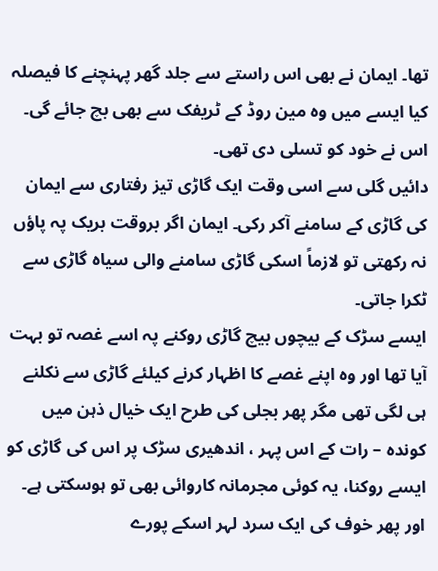تھا۔ ایمان نے بھی اس راستے سے جلد گھر پہنچنے کا فیصلہ کیا ایسے میں وہ مین روڈ کے ٹریفک سے بھی بچ جائے گی۔ اس نے خود کو تسلی دی تھی۔
دائیں گلی سے اسی وقت ایک گاڑی تیز رفتاری سے ایمان کی گاڑی کے سامنے آکر رکی۔ ایمان اگر بروقت بریک پہ پاؤں نہ رکھتی تو لازماً اسکی گاڑی سامنے والی سیاہ گاڑی سے ٹکرا جاتی۔
ایسے سڑک کے بیچوں بیچ گاڑی روکنے پہ اسے غصہ تو بہت آیا تھا اور وہ اپنے غصے کا اظہار کرنے کیلئے گاڑی سے نکلنے ہی لگی تھی مگر پھر بجلی کی طرح ایک خیال ذہن میں کوندہ – رات کے اس پہر ، اندھیری سڑک پر اس کی گاڑی کو ایسے روکنا، یہ کوئی مجرمانہ کاروائی بھی تو ہوسکتی ہے۔ اور پھر خوف کی ایک سرد لہر اسکے پورے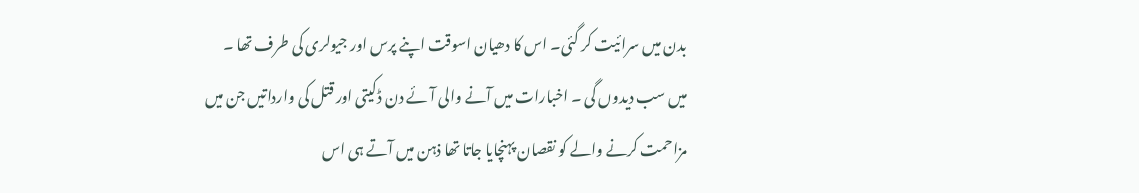بدن میں سرائیت کر گئی۔ اس کا دھیان اسوقت اپنے پرس اور جیولری کی طرف تھا ۔
میں سب دیدوں گی ۔ اخبارات میں آنے والی آئے دن ڈکیتی اور قتل کی وارداتیں جن میں مزاحمت کرنے والے کو نقصان پہنچایا جاتا تھا ذہن میں آتے ہی اس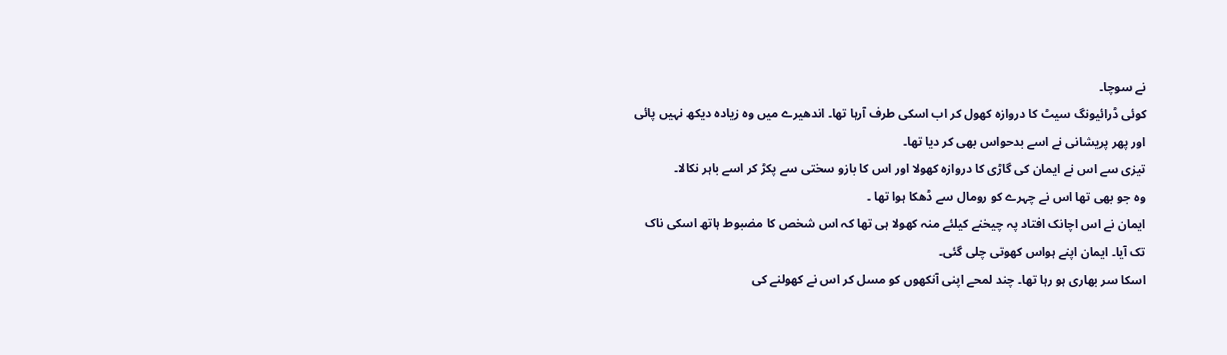نے سوچا۔
کوئی ڈرائیونگ سیٹ کا دروازہ کھول کر اب اسکی طرف آرہا تھا۔ اندھیرے میں وہ زیادہ دیکھ نہیں پائی اور پھر پریشانی نے اسے بدحواس بھی کر دیا تھا۔
تیزی سے اس نے ایمان کی گاڑی کا دروازہ کھولا اور اس کا بازو سختی سے پکڑ کر اسے باہر نکالا۔
وہ جو بھی تھا اس نے چہرے کو رومال سے ڈھکا ہوا تھا ۔
ایمان نے اس اچانک افتاد پہ چیخنے کیلئے منہ کھولا ہی تھا کہ اس شخص کا مضبوط ہاتھ اسکی ناک تک آیا۔ ایمان اپنے ہواس کھوتی چلی گئی۔
اسکا سر بھاری ہو رہا تھا۔ چند لمحے اپنی آنکھوں کو مسل کر اس نے کھولنے کی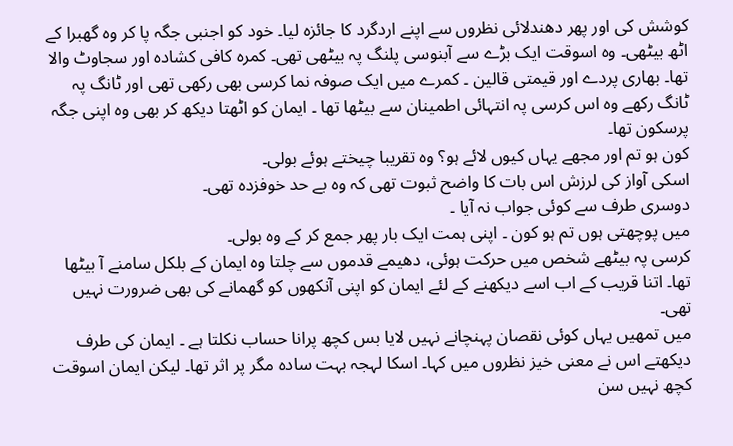کوشش کی اور پھر دھندلائی نظروں سے اپنے اردگرد کا جائزہ لیا۔ خود کو اجنبی جگہ پا کر وہ گھبرا کے اٹھ بیٹھی۔ وہ اسوقت ایک بڑے سے آبنوسی پلنگ پہ بیٹھی تھی۔ کمرہ کافی کشادہ اور سجاوٹ والا تھا۔ بھاری پردے اور قیمتی قالین ۔ کمرے میں ایک صوفہ نما کرسی بھی رکھی تھی اور ٹانگ پہ ٹانگ رکھے وہ اس کرسی پہ انتہائی اطمینان سے بیٹھا تھا ۔ ایمان کو اٹھتا دیکھ کر بھی وہ اپنی جگہ پرسکون تھا۔
کون ہو تم اور مجھے یہاں کیوں لائے ہو؟ وہ تقریبا چیختے ہوئے بولی۔
اسکی آواز کی لرزش اس بات کا واضح ثبوت تھی کہ وہ بے حد خوفزدہ تھی۔
دوسری طرف سے کوئی جواب نہ آیا ۔
میں پوچھتی ہوں تم ہو کون ۔ اپنی ہمت ایک بار پھر جمع کر کے وہ بولی۔
کرسی پہ بیٹھے شخص میں حرکت ہوئی، دھیمے قدموں سے چلتا وہ ایمان کے بلکل سامنے آ بیٹھا تھا۔ اتنا قریب کے اب اسے دیکھنے کے لئے ایمان کو اپنی آنکھوں کو گھمانے کی بھی ضرورت نہیں تھی۔
میں تمھیں یہاں کوئی نقصان پہنچانے نہیں لایا بس کچھ پرانا حساب نکلتا ہے ۔ ایمان کی طرف دیکھتے اس نے معنی خیز نظروں میں کہا۔ اسکا لہجہ بہت سادہ مگر پر اثر تھا۔ لیکن ایمان اسوقت کچھ نہیں سن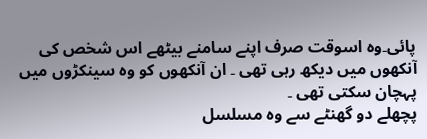پائی۔وہ اسوقت صرف اپنے سامنے بیٹھے اس شخص کی آنکھوں میں دیکھ رہی تھی ۔ ان آنکھوں کو وہ سینکڑوں میں پہچان سکتی تھی ۔
پچھلے دو گھنٹے سے وہ مسلسل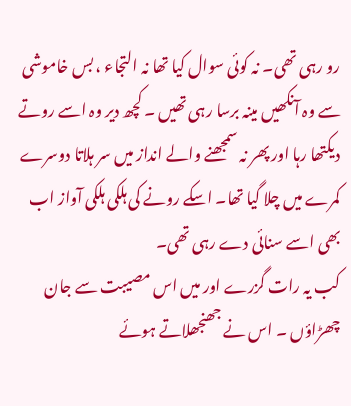رو رہی تھی۔ نہ کوئی سوال کیا تھا نہ التجاء ، بس خاموشی سے وہ آنکھیں مینہ برسا رہی تھیں ۔ کچھ دیر وہ اسے روتے دیکتھا رہا اور پھر نہ سمجھنے والے انداز میں سر ہلاتا دوسرے کمرے میں چلا گیا تھا۔ اسکے رونے کی ہلکی ہلکی آواز اب بھی اسے سنائی دے رہی تھی۔
کب یہ رات گزرے اور میں اس مصیبت سے جان چھڑاؤں ۔ اس نے جھنجھلاتے ہوئے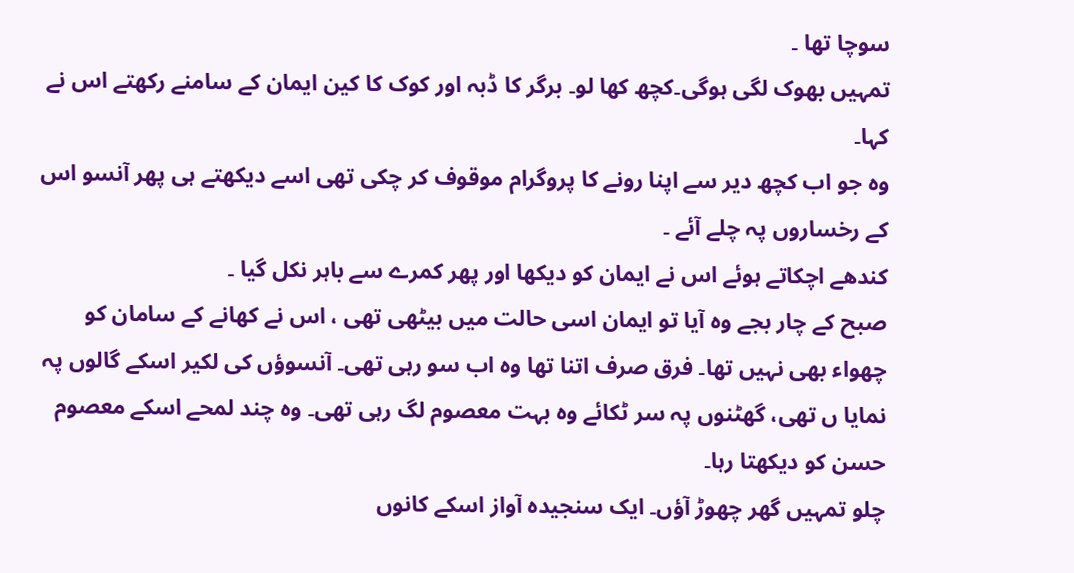سوچا تھا ۔
تمہیں بھوک لگی ہوگی۔کچھ کھا لو۔ برگر کا ڈبہ اور کوک کا کین ایمان کے سامنے رکھتے اس نے کہا۔
وہ جو اب کچھ دیر سے اپنا رونے کا پروگرام موقوف کر چکی تھی اسے دیکھتے ہی پھر آنسو اس کے رخساروں پہ چلے آئے ۔
کندھے اچکاتے ہوئے اس نے ایمان کو دیکھا اور پھر کمرے سے باہر نکل گیا ۔
صبح کے چار بجے وہ آیا تو ایمان اسی حالت میں بیٹھی تھی ، اس نے کھانے کے سامان کو چھواء بھی نہیں تھا۔ فرق صرف اتنا تھا وہ اب سو رہی تھی۔ آنسوؤں کی لکیر اسکے گالوں پہ نمایا ں تھی، گھٹنوں پہ سر ٹکائے وہ بہت معصوم لگ رہی تھی۔ وہ چند لمحے اسکے معصوم حسن کو دیکھتا رہا۔
چلو تمہیں گھر چھوڑ آؤں۔ ایک سنجیدہ آواز اسکے کانوں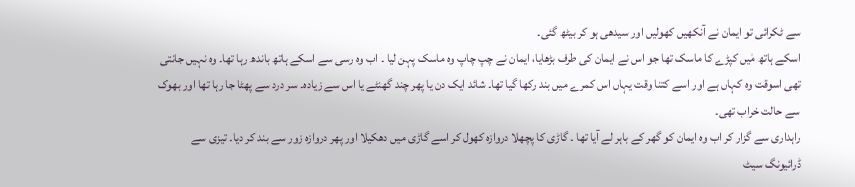سے ٹکرائی تو ایمان نے آنکھیں کھولیں اور سیدھی ہو کر بیٹھ گئی۔
اسکے ہاتھ مٰیں کپڑے کا ماسک تھا جو اس نے ایمان کی طرف بڑھایا، ایمان نے چپ چاپ وہ ماسک پہن لیا ۔ اب وہ رسی سے اسکے ہاتھ باندھ رہا تھا۔ وہ نہیں جانتی تھی اسوقت وہ کہاں ہے اور اسے کتنا وقت یہاں اس کمرے میں بند رکھا گیا تھا۔ شائد ایک دن یا پھر چند گھنٹے یا اس سے زیادہ۔ سر درد سے پھٹا جا رہا تھا اور بھوک سے حالت خراب تھی۔
راہداری سے گزار کر اب وہ ایمان کو گھر کے باہر لے آیا تھا ۔ گاڑی کا پچھلا دروازہ کھول کر اسے گاڑی میں دھکیلا اور پھر دروازہ زور سے بند کر دیا۔ تیزی سے ڈرائیونگ سیٹ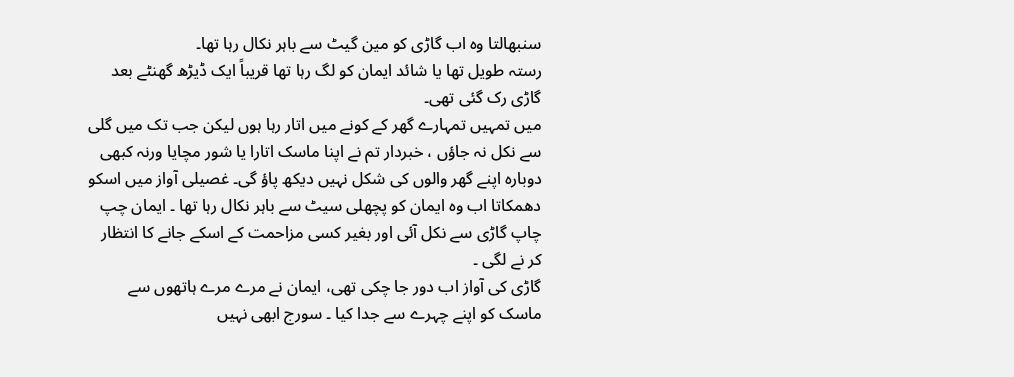سنبھالتا وہ اب گاڑی کو مین گیٹ سے باہر نکال رہا تھا۔
رستہ طویل تھا یا شائد ایمان کو لگ رہا تھا قریباً ایک ڈیڑھ گھنٹے بعد گاڑی رک گئی تھی۔
میں تمہیں تمہارے گھر کے کونے میں اتار رہا ہوں لیکن جب تک میں گلی سے نکل نہ جاؤں ، خبردار تم نے اپنا ماسک اتارا یا شور مچایا ورنہ کبھی دوبارہ اپنے گھر والوں کی شکل نہیں دیکھ پاؤ گی۔ غصیلی آواز میں اسکو دھمکاتا اب وہ ایمان کو پچھلی سیٹ سے باہر نکال رہا تھا ۔ ایمان چپ چاپ گاڑی سے نکل آئی اور بغیر کسی مزاحمت کے اسکے جانے کا انتظار کر نے لگی ۔
گاڑی کی آواز اب دور جا چکی تھی، ایمان نے مرے مرے ہاتھوں سے ماسک کو اپنے چہرے سے جدا کیا ۔ سورج ابھی نہیں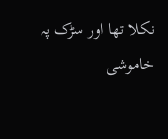نکلا تھا اور سڑک پہ خاموشی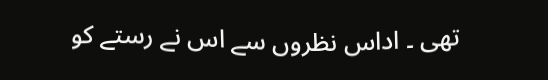تھی ۔ اداس نظروں سے اس نے رستے کو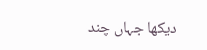دیکھا جہاں چند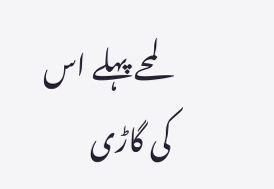لمحے پہلے اس کی گاڑی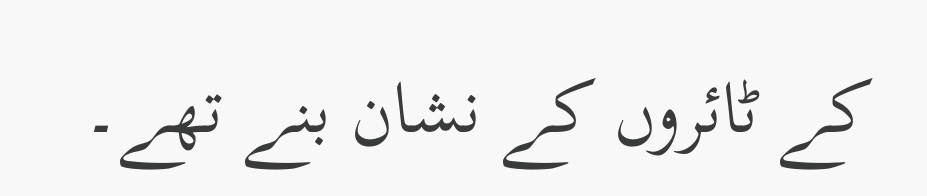کے ٹائروں کے نشان بنے تھے۔